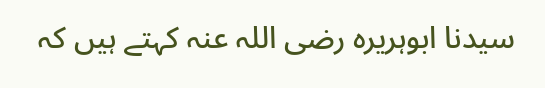سیدنا ابوہریرہ رضی اللہ عنہ کہتے ہیں کہ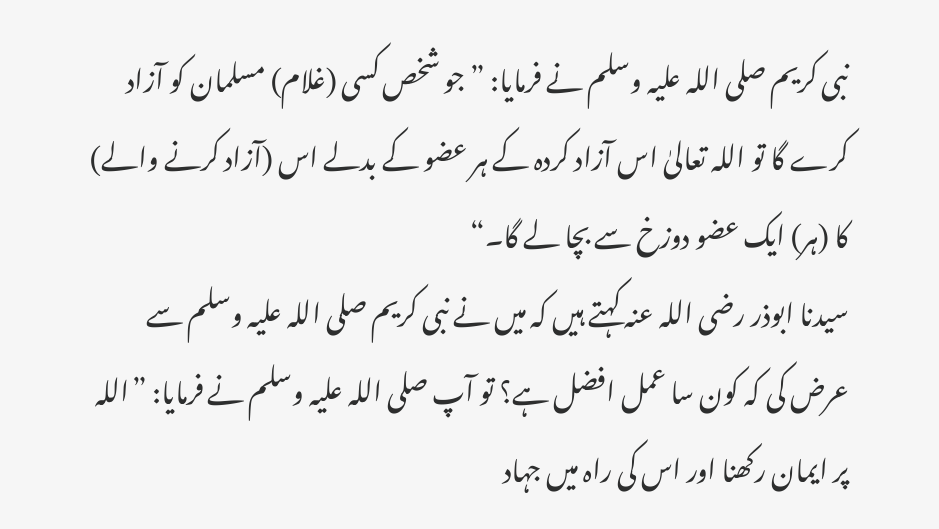نبی کریم صلی اللہ علیہ وسلم نے فرمایا: ”جو شخص کسی (غلام) مسلمان کو آزاد کرے گا تو اللہ تعالیٰ اس آزاد کردہ کے ہر عضو کے بدلے اس (آزاد کرنے والے) کا (ہر) ایک عضو دوزخ سے بچا لے گا۔“
سیدنا ابوذر رضی اللہ عنہ کہتے ہیں کہ میں نے نبی کریم صلی اللہ علیہ وسلم سے عرض کی کہ کون سا عمل افضل ہے؟ تو آپ صلی اللہ علیہ وسلم نے فرمایا: ”اللہ پر ایمان رکھنا اور اس کی راہ میں جہاد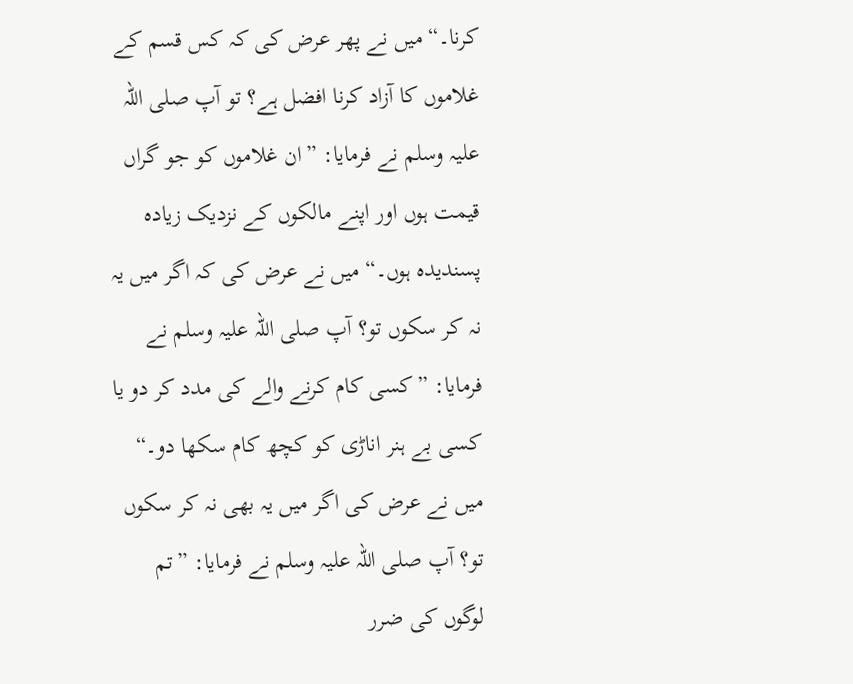کرنا۔“ میں نے پھر عرض کی کہ کس قسم کے غلاموں کا آزاد کرنا افضل ہے؟ تو آپ صلی اللہ علیہ وسلم نے فرمایا: ”ان غلاموں کو جو گراں قیمت ہوں اور اپنے مالکوں کے نزدیک زیادہ پسندیدہ ہوں۔“ میں نے عرض کی کہ اگر میں یہ نہ کر سکوں تو؟ آپ صلی اللہ علیہ وسلم نے فرمایا: ”کسی کام کرنے والے کی مدد کر دو یا کسی بے ہنر اناڑی کو کچھ کام سکھا دو۔“ میں نے عرض کی اگر میں یہ بھی نہ کر سکوں تو؟ آپ صلی اللہ علیہ وسلم نے فرمایا: ”تم لوگوں کی ضرر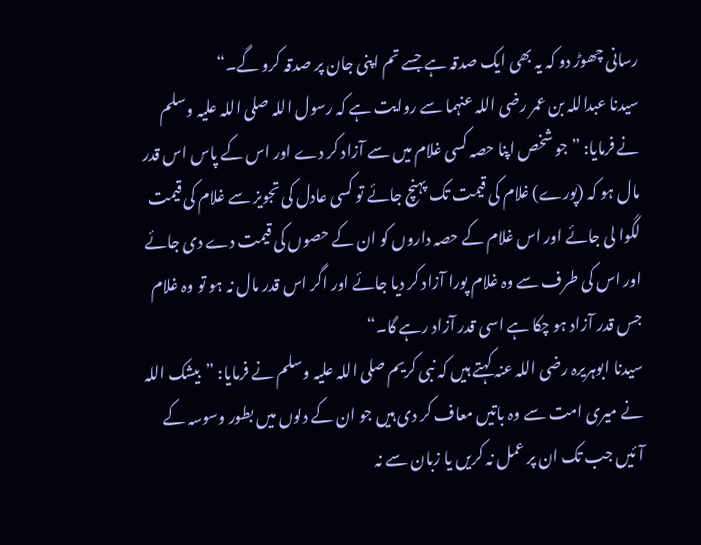رسانی چھوڑ دو کہ یہ بھی ایک صدقہ ہے جسے تم اپنی جان پر صدقہ کرو گے۔“
سیدنا عبداللہ بن عمر رضی اللہ عنہما سے روایت ہے کہ رسول اللہ صلی اللہ علیہ وسلم نے فرمایا: ”جو شخص اپنا حصہ کسی غلام میں سے آزاد کر دے اور اس کے پاس اس قدر مال ہو کہ (پورے) غلام کی قیمت تک پہنچ جائے تو کسی عادل کی تجویز سے غلام کی قیمت لگوا لی جائے اور اس غلام کے حصہ داروں کو ان کے حصوں کی قیمت دے دی جائے اور اس کی طرف سے وہ غلام پورا آزاد کر دیا جائے اور اگر اس قدر مال نہ ہو تو وہ غلام جس قدر آزاد ہو چکا ہے اسی قدر آزاد رہے گا۔“
سیدنا ابوہریرہ رضی اللہ عنہ کہتے ہیں کہ نبی کریم صلی اللہ علیہ وسلم نے فرمایا: ”بیشک اللہ نے میری امت سے وہ باتیں معاف کر دی ہیں جو ان کے دلوں میں بطور وسوسہ کے آئیں جب تک ان پر عمل نہ کریں یا زبان سے نہ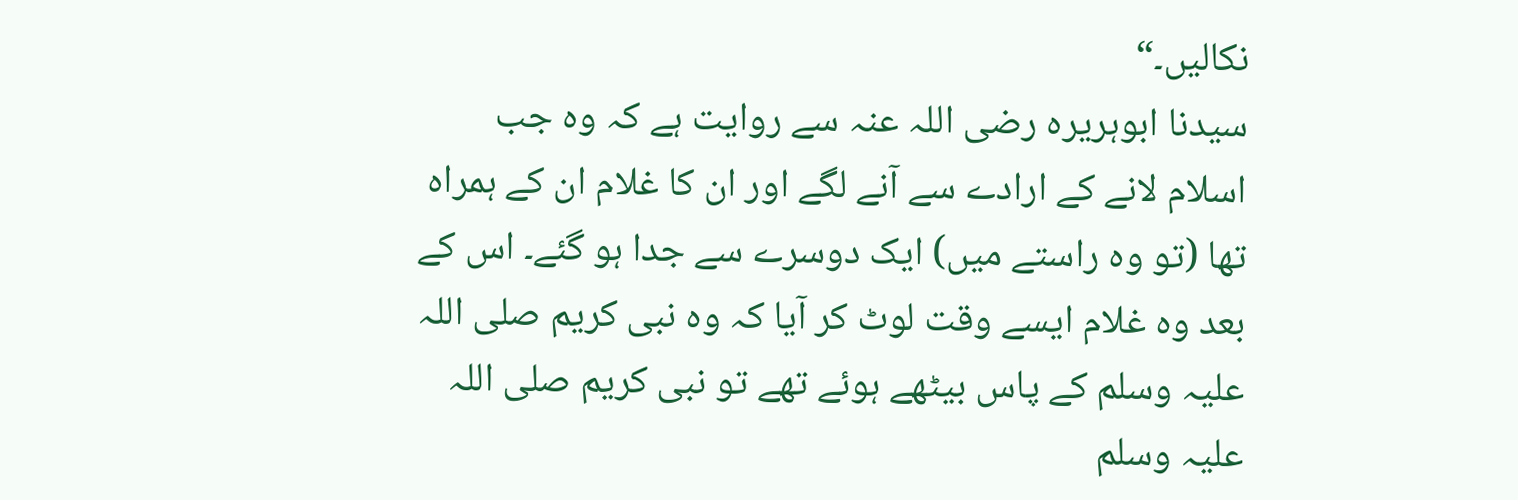نکالیں۔“
سیدنا ابوہریرہ رضی اللہ عنہ سے روایت ہے کہ وہ جب اسلام لانے کے ارادے سے آنے لگے اور ان کا غلام ان کے ہمراہ تھا (تو وہ راستے میں) ایک دوسرے سے جدا ہو گئے۔ اس کے بعد وہ غلام ایسے وقت لوٹ کر آیا کہ وہ نبی کریم صلی اللہ علیہ وسلم کے پاس بیٹھے ہوئے تھے تو نبی کریم صلی اللہ علیہ وسلم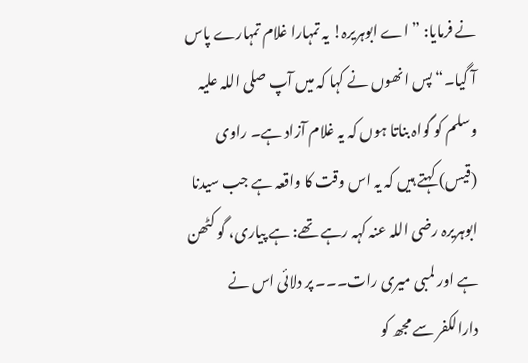نے فرمایا: ”اے ابوہریرہ! یہ تمہارا غلام تمہارے پاس آ گیا۔“ پس انھوں نے کہا کہ میں آپ صلی اللہ علیہ وسلم کو گواہ بناتا ہوں کہ یہ غلام آزاد ہے۔ راوی (قیس) کہتے ہیں کہ یہ اس وقت کا واقعہ ہے جب سیدنا ابوہریرہ رضی اللہ عنہ کہہ رہے تھے: ہے پیاری، گو کٹھن ہے اور لمبی میری رات۔۔۔ پر دلائی اس نے دارالکفر سے مجھ کو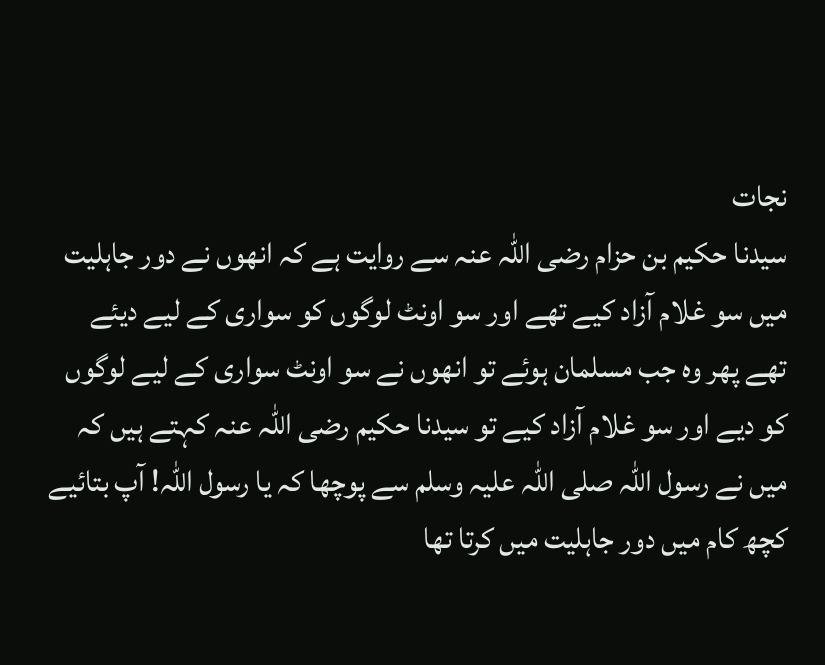نجات
سیدنا حکیم بن حزام رضی اللہ عنہ سے روایت ہے کہ انھوں نے دور جاہلیت میں سو غلام آزاد کیے تھے اور سو اونٹ لوگوں کو سواری کے لیے دیئے تھے پھر وہ جب مسلمان ہوئے تو انھوں نے سو اونٹ سواری کے لیے لوگوں کو دیے اور سو غلام آزاد کیے تو سیدنا حکیم رضی اللہ عنہ کہتے ہیں کہ میں نے رسول اللہ صلی اللہ علیہ وسلم سے پوچھا کہ یا رسول اللہ! آپ بتائیے کچھ کام میں دور جاہلیت میں کرتا تھا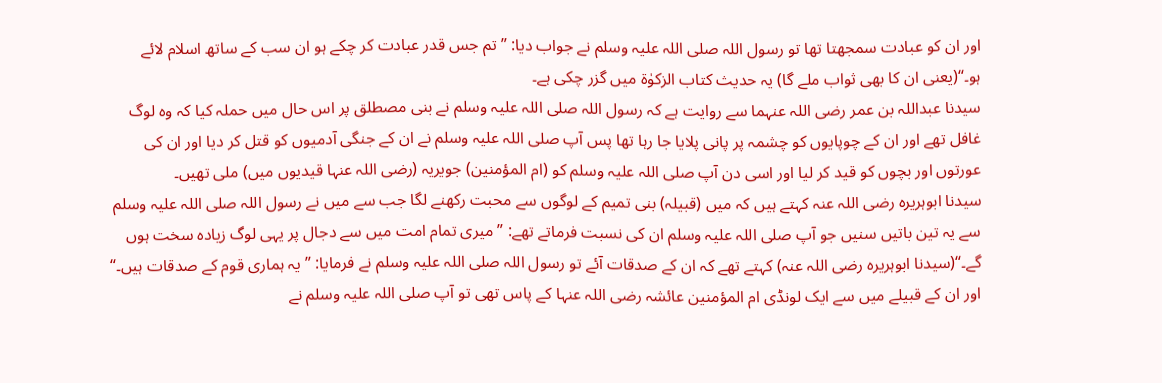اور ان کو عبادت سمجھتا تھا تو رسول اللہ صلی اللہ علیہ وسلم نے جواب دیا: ”تم جس قدر عبادت کر چکے ہو ان سب کے ساتھ اسلام لائے ہو۔“(یعنی ان کا بھی ثواب ملے گا) یہ حدیث کتاب الزکوٰۃ میں گزر چکی ہے۔
سیدنا عبداللہ بن عمر رضی اللہ عنہما سے روایت ہے کہ رسول اللہ صلی اللہ علیہ وسلم نے بنی مصطلق پر اس حال میں حملہ کیا کہ وہ لوگ غافل تھے اور ان کے چوپایوں کو چشمہ پر پانی پلایا جا رہا تھا پس آپ صلی اللہ علیہ وسلم نے ان کے جنگی آدمیوں کو قتل کر دیا اور ان کی عورتوں اور بچوں کو قید کر لیا اور اسی دن آپ صلی اللہ علیہ وسلم کو (ام المؤمنین) جویریہ (رضی اللہ عنہا قیدیوں میں) ملی تھیں۔
سیدنا ابوہریرہ رضی اللہ عنہ کہتے ہیں کہ میں (قبیلہ) بنی تمیم کے لوگوں سے محبت رکھنے لگا جب سے میں نے رسول اللہ صلی اللہ علیہ وسلم سے یہ تین باتیں سنیں جو آپ صلی اللہ علیہ وسلم ان کی نسبت فرماتے تھے: ”میری تمام امت میں سے دجال پر یہی لوگ زیادہ سخت ہوں گے۔“(سیدنا ابوہریرہ رضی اللہ عنہ) کہتے تھے کہ ان کے صدقات آئے تو رسول اللہ صلی اللہ علیہ وسلم نے فرمایا: ”یہ ہماری قوم کے صدقات ہیں۔“ اور ان کے قبیلے میں سے ایک لونڈی ام المؤمنین عائشہ رضی اللہ عنہا کے پاس تھی تو آپ صلی اللہ علیہ وسلم نے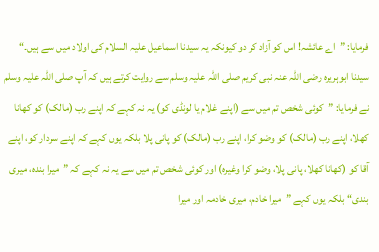فرمایا: ”اے عائشہ! اس کو آزاد کر دو کیونکہ یہ سیدنا اسماعیل علیہ السلام کی اولاد میں سے ہیں۔“
سیدنا ابوہریرہ رضی اللہ عنہ نبی کریم صلی اللہ علیہ وسلم سے روایت کرتے ہیں کہ آپ صلی اللہ علیہ وسلم نے فرمایا: ”کوئی شخص تم میں سے (اپنے غلام یا لونڈی کو) یہ نہ کہے کہ اپنے رب (مالک) کو کھانا کھلا، اپنے رب (مالک) کو وضو کرا، اپنے رب (مالک) کو پانی پلا بلکہ یوں کہے کہ اپنے سردار کو، اپنے آقا کو (کھانا کھلا، پانی پلا، وضو کرا وغیرہ) اور کوئی شخص تم میں سے یہ نہ کہے کہ ”میرا بندہ، میری بندی“ بلکہ یوں کہے ”میرا خادم، میری خادمہ اور میرا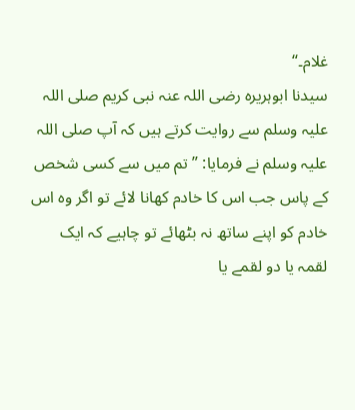غلام۔“
سیدنا ابوہریرہ رضی اللہ عنہ نبی کریم صلی اللہ علیہ وسلم سے روایت کرتے ہیں کہ آپ صلی اللہ علیہ وسلم نے فرمایا: ”تم میں سے کسی شخص کے پاس جب اس کا خادم کھانا لائے تو اگر وہ اس خادم کو اپنے ساتھ نہ بٹھائے تو چاہیے کہ ایک لقمہ یا دو لقمے یا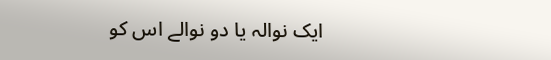ایک نوالہ یا دو نوالے اس کو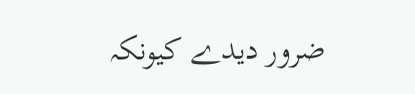ضرور دیدے کیونکہ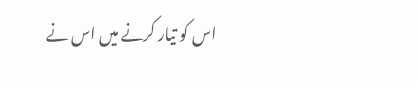اس کو تیار کرنے میں اس نے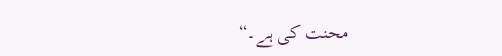محنت کی ہے۔“